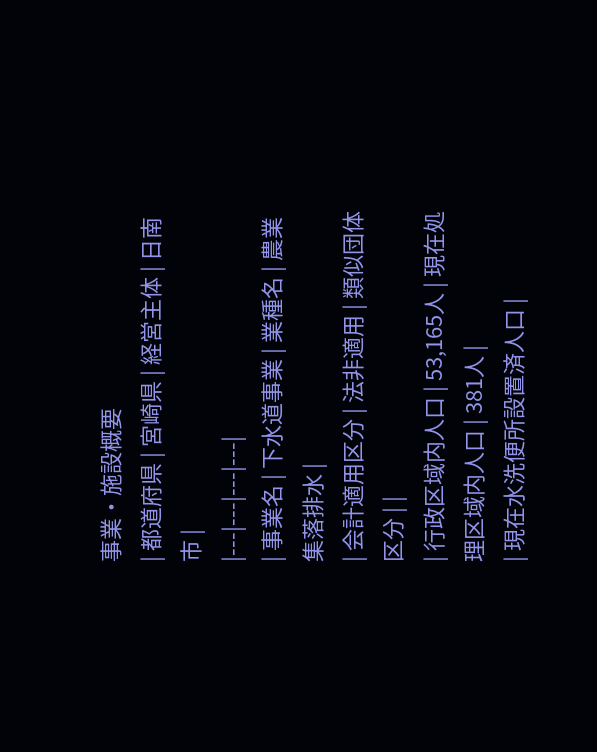事業・施設概要
| 都道府県 | 宮崎県 | 経営主体 | 日南市 |
|---|---|---|---|
| 事業名 | 下水道事業 | 業種名 | 農業集落排水 |
| 会計適用区分 | 法非適用 | 類似団体区分 | |
| 行政区域内人口 | 53,165人 | 現在処理区域内人口 | 381人 |
| 現在水洗便所設置済人口 |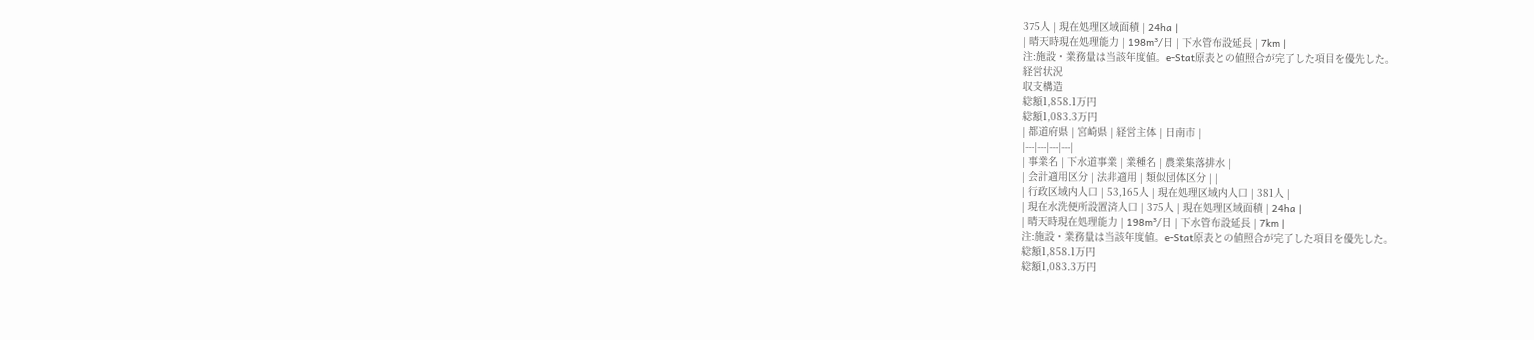375人 | 現在処理区域面積 | 24ha |
| 晴天時現在処理能力 | 198m³/日 | 下水管布設延長 | 7km |
注:施設・業務量は当該年度値。e-Stat原表との値照合が完了した項目を優先した。
経営状況
収支構造
総額1,858.1万円
総額1,083.3万円
| 都道府県 | 宮崎県 | 経営主体 | 日南市 |
|---|---|---|---|
| 事業名 | 下水道事業 | 業種名 | 農業集落排水 |
| 会計適用区分 | 法非適用 | 類似団体区分 | |
| 行政区域内人口 | 53,165人 | 現在処理区域内人口 | 381人 |
| 現在水洗便所設置済人口 | 375人 | 現在処理区域面積 | 24ha |
| 晴天時現在処理能力 | 198m³/日 | 下水管布設延長 | 7km |
注:施設・業務量は当該年度値。e-Stat原表との値照合が完了した項目を優先した。
総額1,858.1万円
総額1,083.3万円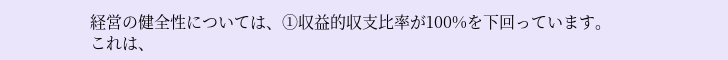経営の健全性については、①収益的収支比率が100%を下回っています。これは、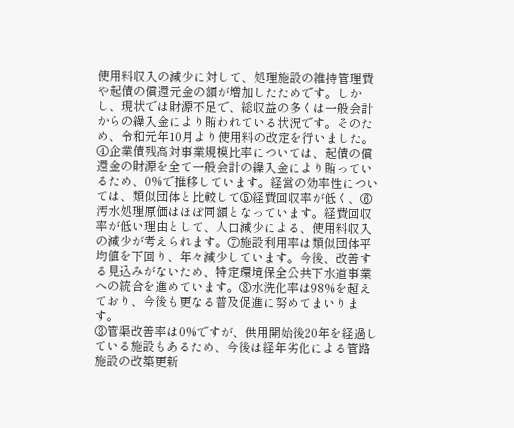使用料収入の減少に対して、処理施設の維持管理費や起債の償還元金の額が増加したためです。しかし、現状では財源不足で、総収益の多くは一般会計からの繰入金により賄われている状況です。そのため、令和元年10月より使用料の改定を行いました。④企業債残高対事業規模比率については、起債の償還金の財源を全て一般会計の繰入金により賄っているため、0%で推移しています。経営の効率性については、類似団体と比較して⑤経費回収率が低く、⑥汚水処理原価はほぼ同額となっています。経費回収率が低い理由として、人口減少による、使用料収入の減少が考えられます。⑦施設利用率は類似団体平均値を下回り、年々減少しています。今後、改善する見込みがないため、特定環境保全公共下水道事業への統合を進めています。⑧水洗化率は98%を超えており、今後も更なる普及促進に努めてまいります。
③管渠改善率は0%ですが、供用開始後20年を経過している施設もあるため、今後は経年劣化による管路施設の改築更新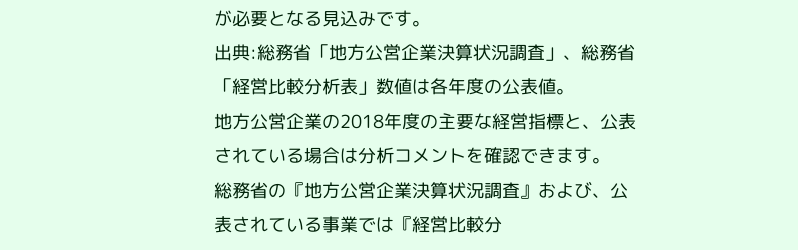が必要となる見込みです。
出典:総務省「地方公営企業決算状況調査」、総務省「経営比較分析表」数値は各年度の公表値。
地方公営企業の2018年度の主要な経営指標と、公表されている場合は分析コメントを確認できます。
総務省の『地方公営企業決算状況調査』および、公表されている事業では『経営比較分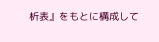析表』をもとに構成して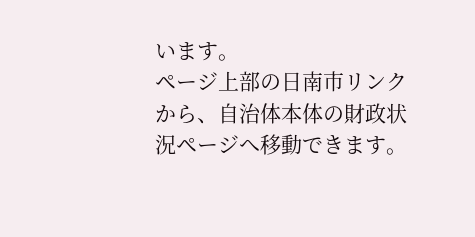います。
ページ上部の日南市リンクから、自治体本体の財政状況ページへ移動できます。